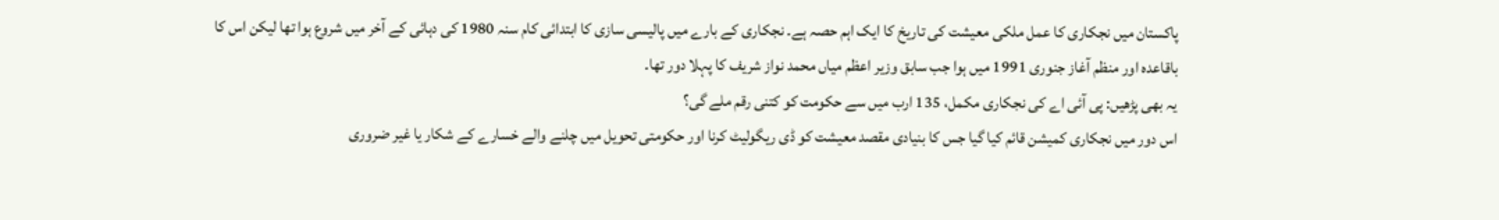پاکستان میں نجکاری کا عمل ملکی معیشت کی تاریخ کا ایک اہم حصہ ہے۔ نجکاری کے بارے میں پالیسی سازی کا ابتدائی کام سنہ 1980 کی دہائی کے آخر میں شروع ہوا تھا لیکن اس کا باقاعدہ اور منظم آغاز جنوری 1991 میں ہوا جب سابق وزیر اعظم میاں محمد نواز شریف کا پہلا دور تھا۔
یہ بھی پڑھیں: پی آئی اے کی نجکاری مکمل، 135 ارب میں سے حکومت کو کتنی رقم ملے گی؟
اس دور میں نجکاری کمیشن قائم کیا گیا جس کا بنیادی مقصد معیشت کو ڈی ریگولیٹ کرنا اور حکومتی تحویل میں چلنے والے خسارے کے شکار یا غیر ضروری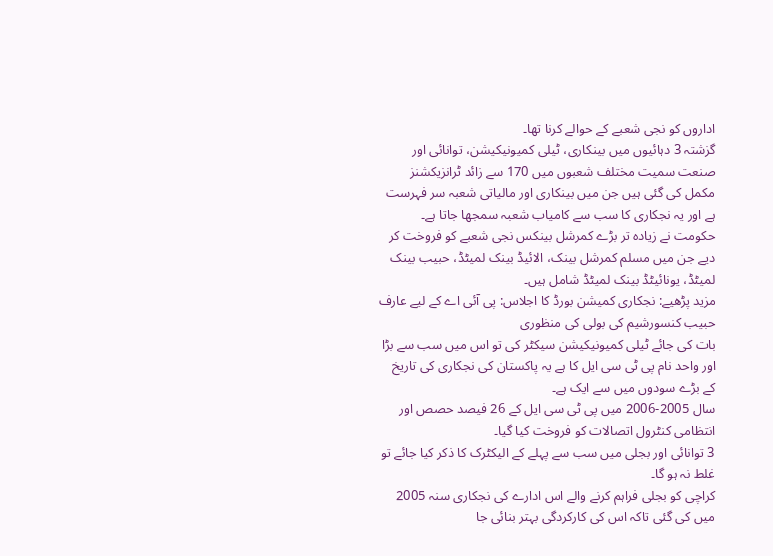اداروں کو نجی شعبے کے حوالے کرنا تھا۔
گزشتہ 3 دہائیوں میں بینکاری، ٹیلی کمیونیکیشن، توانائی اور صنعت سمیت مختلف شعبوں میں 170 سے زائد ٹرانزیکشنز مکمل کی گئی ہیں جن میں بینکاری اور مالیاتی شعبہ سر فہرست ہے اور یہ نجکاری کا سب سے کامیاب شعبہ سمجھا جاتا ہے۔
حکومت نے زیادہ تر بڑے کمرشل بینکس نجی شعبے کو فروخت کر دیے جن میں مسلم کمرشل بینک، الائیڈ بینک لمیٹڈ، حبیب بینک لمیٹڈ، یونائیٹڈ بینک لمیٹڈ شامل ہیں۔
مزید پڑھیے: نجکاری کمیشن بورڈ کا اجلاس: پی آئی اے کے لیے عارف حبیب کنسورشیم کی بولی کی منظوری
بات کی جائے ٹیلی کمیونیکیشن سیکٹر کی تو اس میں سب سے بڑا اور واحد نام پی ٹی سی ایل کا ہے یہ پاکستان کی نجکاری کی تاریخ کے بڑے سودوں میں سے ایک ہے۔
سال 2005-2006 میں پی ٹی سی ایل کے 26 فیصد حصص اور انتظامی کنٹرول اتصالات کو فروخت کیا گیا۔
3 توانائی اور بجلی میں سب سے پہلے کے الیکٹرک کا ذکر کیا جائے تو غلط نہ ہو گا۔
کراچی کو بجلی فراہم کرنے والے اس ادارے کی نجکاری سنہ 2005 میں کی گئی تاکہ اس کی کارکردگی بہتر بنائی جا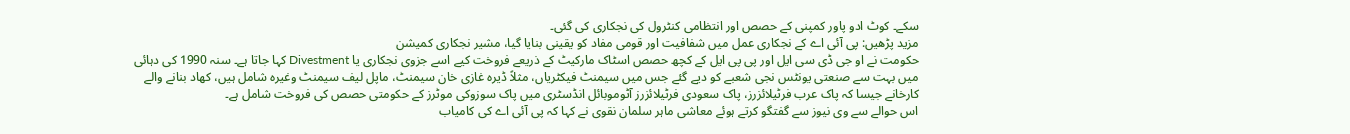سکے۔ کوٹ ادو پاور کمپنی کے حصص اور انتظامی کنٹرول کی نجکاری کی گئی۔
مزید پڑھیں: پی آئی اے کے نجکاری عمل میں شفافیت اور قومی مفاد کو یقینی بنایا گیا، مشیر نجکاری کمیشن
حکومت نے او جی ڈی سی ایل اور پی پی ایل کے کچھ حصص اسٹاک مارکیٹ کے ذریعے فروخت کیے اسے جزوی نجکاری یا Divestment کہا جاتا ہے۔ سنہ 1990 کی دہائی میں بہت سے صنعتی یونٹس نجی شعبے کو دیے گئے جس میں سیمنٹ فیکٹریاں، مثلاً ڈیرہ غازی خان سیمنٹ، ماپل لیف سیمنٹ وغیرہ شامل ہیں، کھاد بنانے والے کارخانے جیسا کہ پاک عرب فرٹیلائزرز، پاک سعودی فرٹیلائزرز آٹوموبائل انڈسٹری میں پاک سوزوکی موٹرز کے حکومتی حصص کی فروخت شامل ہے۔
اس حوالے سے وی نیوز سے گفتگو کرتے ہوئے معاشی ماہر سلمان نقوی نے کہا کہ پی آئی اے کی کامیاب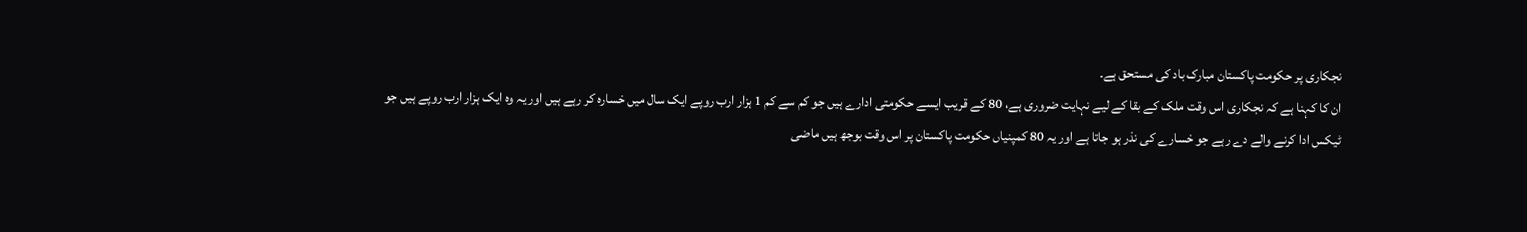نجکاری پر حکومت پاکستان مبارک باد کی مستحق ہے۔
ان کا کہنا ہے کہ نجکاری اس وقت ملک کے بقا کے لیے نہایت ضروری ہے، 80 کے قریب ایسے حکومتی ادارے ہیں جو کم سے کم 1 ہزار ارب روپے ایک سال میں خسارہ کر رہے ہیں اور یہ وہ ایک ہزار ارب روپے ہیں جو ٹیکس ادا کرنے والے دے رہے جو خسارے کی نذر ہو جاتا ہے اور یہ 80 کمپنیاں حکومت پاکستان پر اس وقت بوجھ ہیں ماضی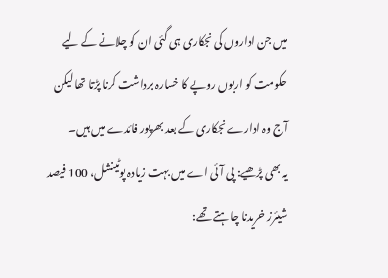میں جن اداروں کی نجکاری ہی گئی ان کو چلانے کے لیے حکومت کو اربوں روپے کا خسارہ برداشت کرنا پڑتا تھا لیکن آج وہ ادارے نجکاری کے بعد بھرپور فائدے میں ہیں۔
یہ بھی پڑھیے: پی آئی اے میں بہت زیادہ پوٹینشل، 100 فیصد شیئرز خریدنا چاہتے تھے: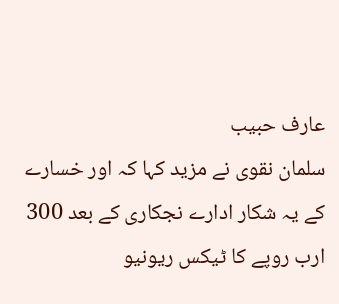عارف حبیب
سلمان نقوی نے مزید کہا کہ اور خسارے کے یہ شکار ادارے نجکاری کے بعد 300 ارب روپے کا ٹیکس ریونیو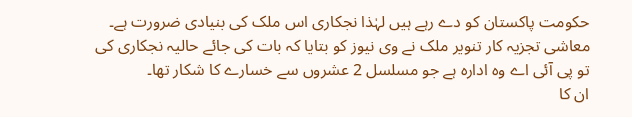حکومت پاکستان کو دے رہے ہیں لہٰذا نجکاری اس ملک کی بنیادی ضرورت ہے۔
معاشی تجزیہ کار تنویر ملک نے وی نیوز کو بتایا کہ بات کی جائے حالیہ نجکاری کی تو پی آئی اے وہ ادارہ ہے جو مسلسل 2 عشروں سے خسارے کا شکار تھا۔
ان کا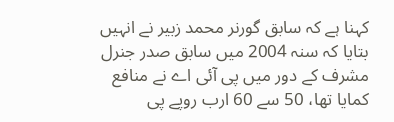کہنا ہے کہ سابق گورنر محمد زبیر نے انہیں بتایا کہ سنہ 2004 میں سابق صدر جنرل مشرف کے دور میں پی آئی اے نے منافع کمایا تھا، 50 سے 60 ارب روپے پی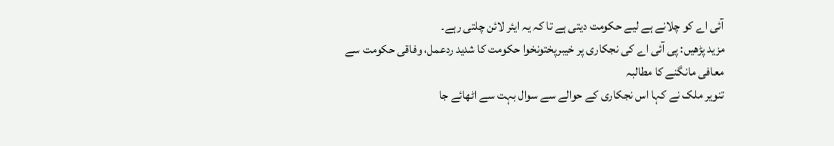آئی اے کو چلانے ہے لیے حکومت دیتی ہے تا کہ یہ ایئر لائن چلتی رہے۔
مزید پڑھیں: پی آئی اے کی نجکاری پر خیبرپختونخوا حکومت کا شدید ردعمل، وفاقی حکومت سے معافی مانگنے کا مطالبہ
تنویر ملک نے کہا اس نجکاری کے حوالے سے سوال بہت سے اٹھائے جا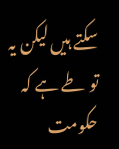سکتے ہیں لیکن یہ تو طے ہے کہ حکومت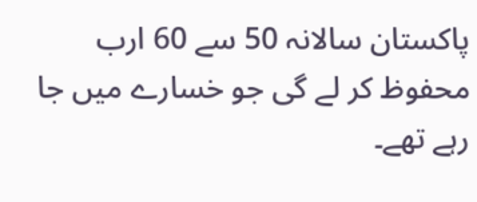پاکستان سالانہ 50 سے 60 ارب محفوظ کر لے گی جو خسارے میں جا رہے تھے۔